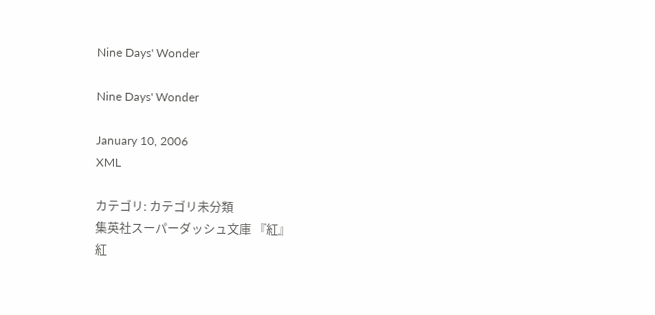Nine Days' Wonder

Nine Days' Wonder

January 10, 2006
XML

カテゴリ: カテゴリ未分類
集英社スーパーダッシュ文庫 『紅』
紅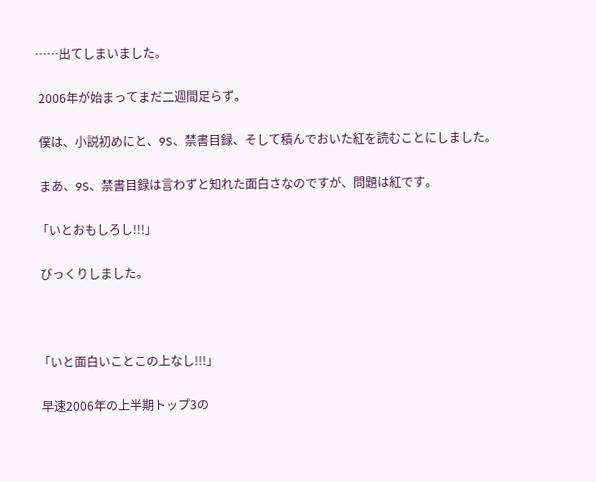……出てしまいました。

 2006年が始まってまだ二週間足らず。

 僕は、小説初めにと、9S、禁書目録、そして積んでおいた紅を読むことにしました。

 まあ、9S、禁書目録は言わずと知れた面白さなのですが、問題は紅です。

「いとおもしろし!!!」

 びっくりしました。



「いと面白いことこの上なし!!!」

 早速2006年の上半期トップ3の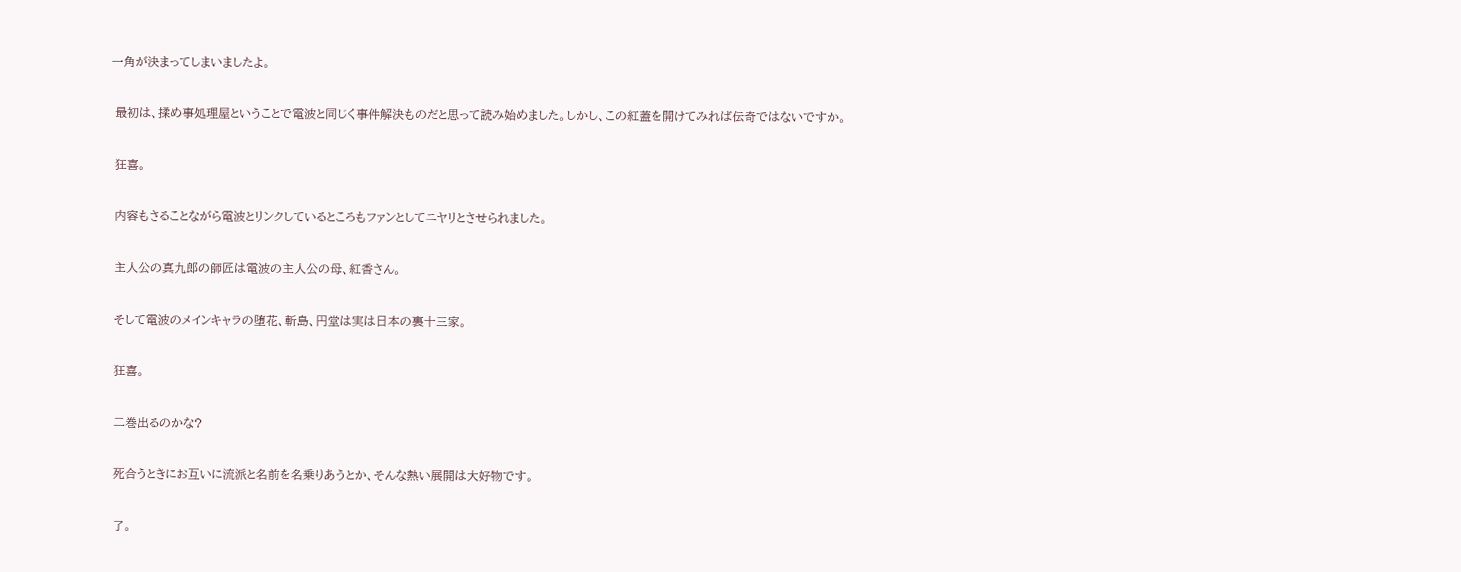一角が決まってしまいましたよ。

 最初は、揉め事処理屋ということで電波と同じく事件解決ものだと思って読み始めました。しかし、この紅蓋を開けてみれば伝奇ではないですか。

 狂喜。

 内容もさることながら電波とリンクしているところもファンとしてニヤリとさせられました。

 主人公の真九郎の師匠は電波の主人公の母、紅香さん。

 そして電波のメインキャラの堕花、斬島、円堂は実は日本の裏十三家。

 狂喜。

 二巻出るのかな?

 死合うときにお互いに流派と名前を名乗りあうとか、そんな熱い展開は大好物です。

 了。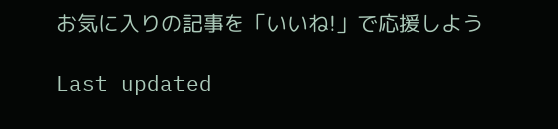お気に入りの記事を「いいね!」で応援しよう

Last updated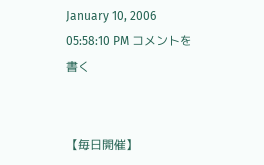January 10, 2006 05:58:10 PM コメントを書く


【毎日開催】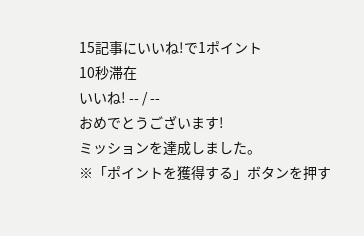15記事にいいね!で1ポイント
10秒滞在
いいね! -- / --
おめでとうございます!
ミッションを達成しました。
※「ポイントを獲得する」ボタンを押す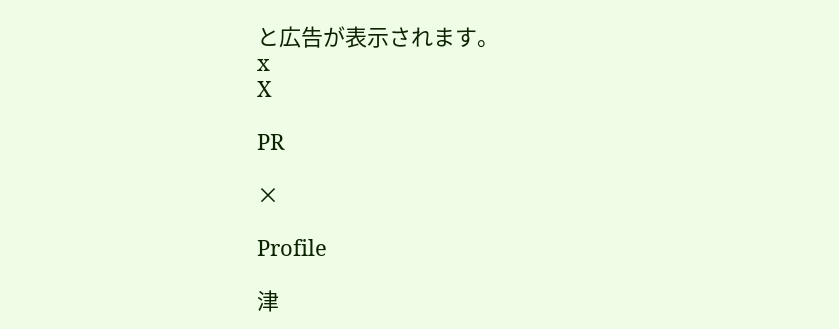と広告が表示されます。
x
X

PR

×

Profile

津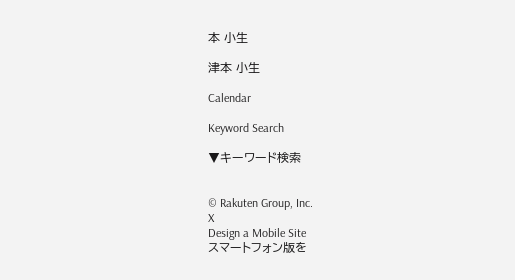本 小生

津本 小生

Calendar

Keyword Search

▼キーワード検索


© Rakuten Group, Inc.
X
Design a Mobile Site
スマートフォン版を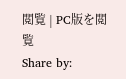閲覧 | PC版を閲覧
Share by: